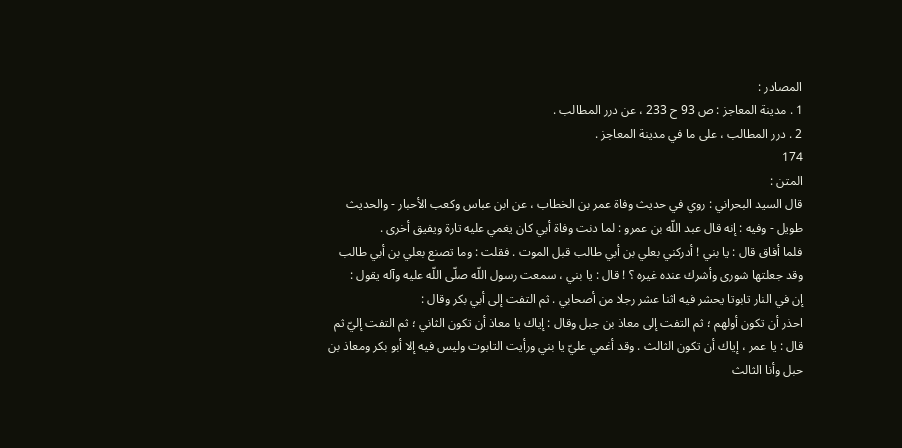المصادر :
1 . مدينة المعاجز : ص 93 ح 233 ، عن درر المطالب .
2 . درر المطالب ، على ما في مدينة المعاجز .
174
المتن :
قال السيد البحراني : روي في حديث وفاة عمر بن الخطاب ، عن ابن عباس وكعب الأحبار - والحديث طويل - وفيه : إنه قال عبد اللّه بن عمرو : لما دنت وفاة أبي كان يغمي عليه تارة ويفيق أخرى .
فلما أفاق قال : يا بني ! أدركني بعلي بن أبي طالب قبل الموت . فقلت : وما تصنع بعلي بن أبي طالب وقد جعلتها شورى وأشرك عنده غيره ؟ ! قال : يا بني ، سمعت رسول اللّه صلّى اللّه عليه وآله يقول :
إن في النار تابوتا يحشر فيه اثنا عشر رجلا من أصحابي . ثم التفت إلى أبي بكر وقال :
احذر أن تكون أولهم ؛ ثم التفت إلى معاذ بن جبل وقال : إياك يا معاذ أن تكون الثاني ؛ ثم التفت إليّ ثم قال : يا عمر ، إياك أن تكون الثالث . وقد أغمي عليّ يا بني ورأيت التابوت وليس فيه إلا أبو بكر ومعاذ بن حبل وأنا الثالث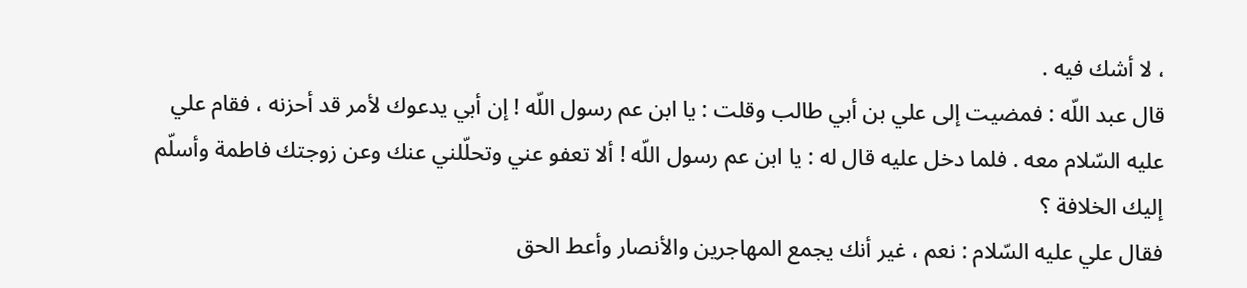، لا أشك فيه .
قال عبد اللّه : فمضيت إلى علي بن أبي طالب وقلت : يا ابن عم رسول اللّه ! إن أبي يدعوك لأمر قد أحزنه ، فقام علي عليه السّلام معه . فلما دخل عليه قال له : يا ابن عم رسول اللّه ! ألا تعفو عني وتحلّلني عنك وعن زوجتك فاطمة وأسلّم إليك الخلافة ؟
فقال علي عليه السّلام : نعم ، غير أنك يجمع المهاجرين والأنصار وأعط الحق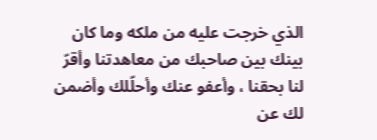الذي خرجت عليه من ملكه وما كان بينك بين صاحبك من معاهدتنا وأقرّ لنا بحقنا ، وأعفو عنك وأحلّلك وأضمن لك عن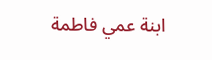ابنة عمي فاطمة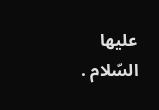عليها السّلام .